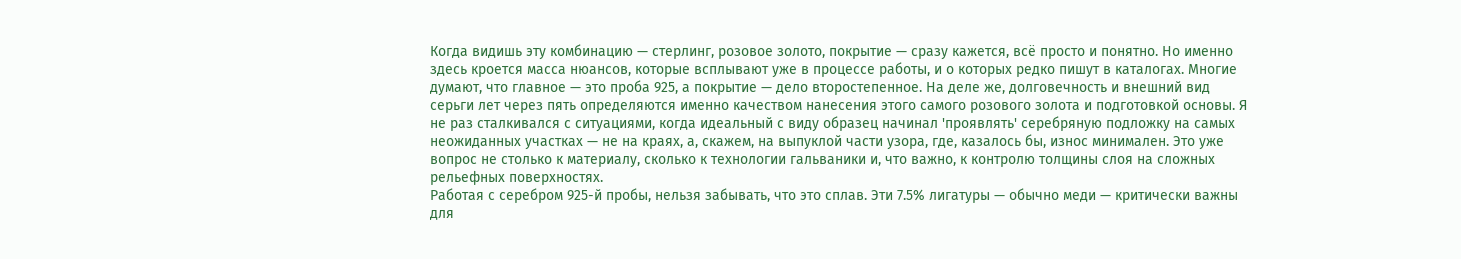Когда видишь эту комбинацию — стерлинг, розовое золото, покрытие — сразу кажется, всё просто и понятно. Но именно здесь кроется масса нюансов, которые всплывают уже в процессе работы, и о которых редко пишут в каталогах. Многие думают, что главное — это проба 925, а покрытие — дело второстепенное. На деле же, долговечность и внешний вид серьги лет через пять определяются именно качеством нанесения этого самого розового золота и подготовкой основы. Я не раз сталкивался с ситуациями, когда идеальный с виду образец начинал 'проявлять' серебряную подложку на самых неожиданных участках — не на краях, а, скажем, на выпуклой части узора, где, казалось бы, износ минимален. Это уже вопрос не столько к материалу, сколько к технологии гальваники и, что важно, к контролю толщины слоя на сложных рельефных поверхностях.
Работая с серебром 925-й пробы, нельзя забывать, что это сплав. Эти 7.5% лигатуры — обычно меди — критически важны для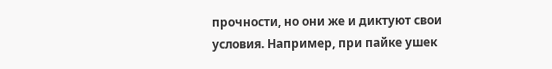прочности, но они же и диктуют свои условия. Например, при пайке ушек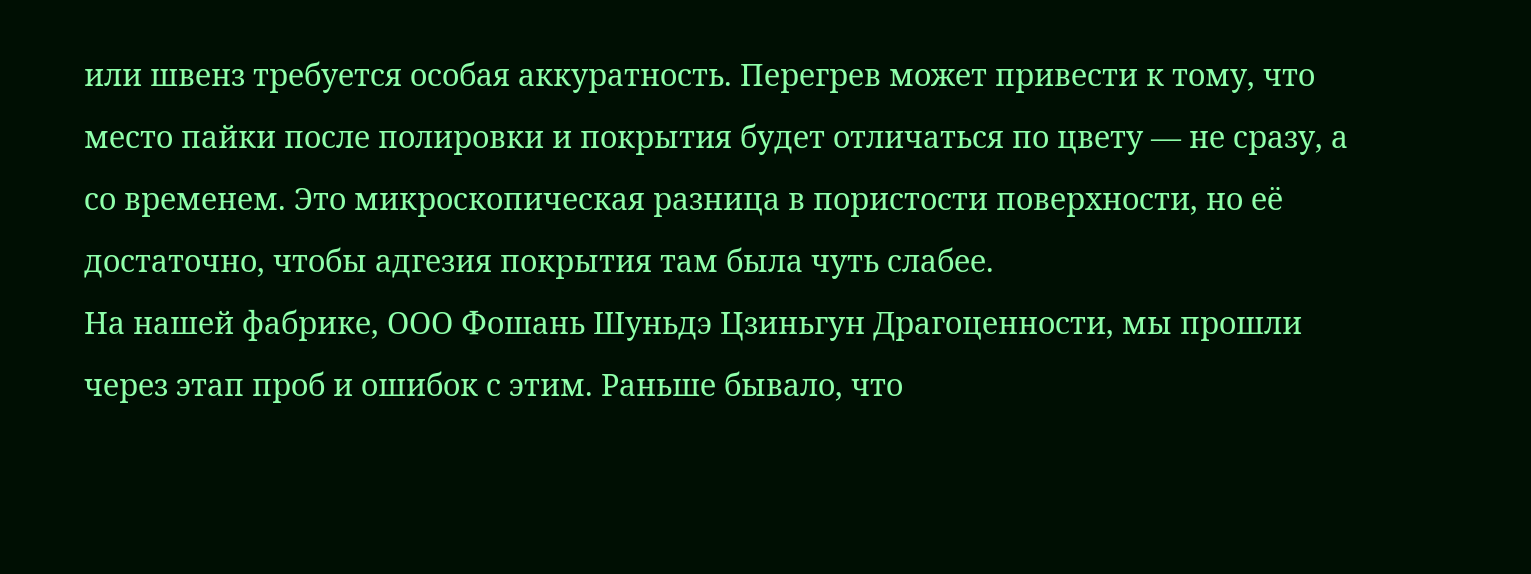или швенз требуется особая аккуратность. Перегрев может привести к тому, что место пайки после полировки и покрытия будет отличаться по цвету — не сразу, а со временем. Это микроскопическая разница в пористости поверхности, но её достаточно, чтобы адгезия покрытия там была чуть слабее.
На нашей фабрике, ООО Фошань Шуньдэ Цзиньгун Драгоценности, мы прошли через этап проб и ошибок с этим. Раньше бывало, что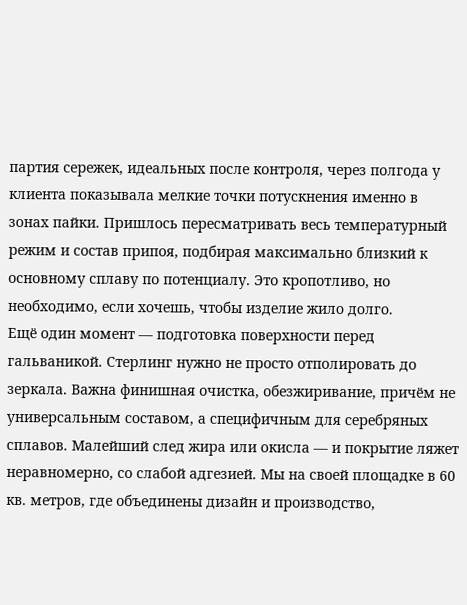партия сережек, идеальных после контроля, через полгода у клиента показывала мелкие точки потускнения именно в зонах пайки. Пришлось пересматривать весь температурный режим и состав припоя, подбирая максимально близкий к основному сплаву по потенциалу. Это кропотливо, но необходимо, если хочешь, чтобы изделие жило долго.
Ещё один момент — подготовка поверхности перед гальваникой. Стерлинг нужно не просто отполировать до зеркала. Важна финишная очистка, обезжиривание, причём не универсальным составом, а специфичным для серебряных сплавов. Малейший след жира или окисла — и покрытие ляжет неравномерно, со слабой адгезией. Мы на своей площадке в 60 кв. метров, где объединены дизайн и производство,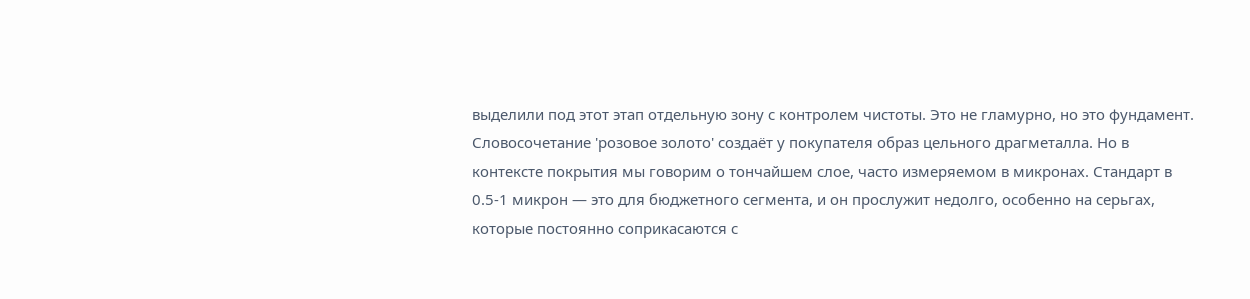выделили под этот этап отдельную зону с контролем чистоты. Это не гламурно, но это фундамент.
Словосочетание 'розовое золото' создаёт у покупателя образ цельного драгметалла. Но в контексте покрытия мы говорим о тончайшем слое, часто измеряемом в микронах. Стандарт в 0.5-1 микрон — это для бюджетного сегмента, и он прослужит недолго, особенно на серьгах, которые постоянно соприкасаются с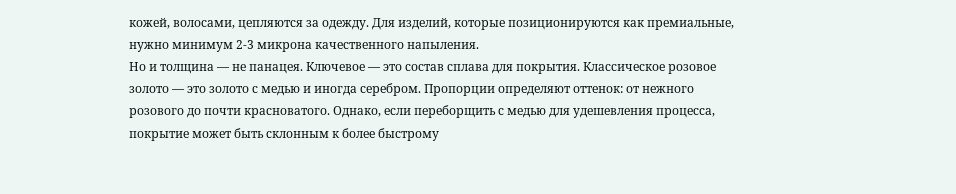кожей, волосами, цепляются за одежду. Для изделий, которые позиционируются как премиальные, нужно минимум 2-3 микрона качественного напыления.
Но и толщина — не панацея. Ключевое — это состав сплава для покрытия. Классическое розовое золото — это золото с медью и иногда серебром. Пропорции определяют оттенок: от нежного розового до почти красноватого. Однако, если переборщить с медью для удешевления процесса, покрытие может быть склонным к более быстрому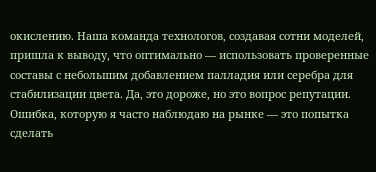окислению. Наша команда технологов, создавая сотни моделей, пришла к выводу, что оптимально — использовать проверенные составы с небольшим добавлением палладия или серебра для стабилизации цвета. Да, это дороже, но это вопрос репутации.
Ошибка, которую я часто наблюдаю на рынке — это попытка сделать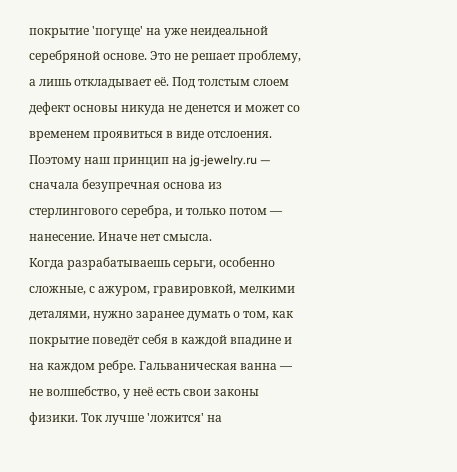покрытие 'погуще' на уже неидеальной серебряной основе. Это не решает проблему, а лишь откладывает её. Под толстым слоем дефект основы никуда не денется и может со временем проявиться в виде отслоения. Поэтому наш принцип на jg-jewelry.ru — сначала безупречная основа из стерлингового серебра, и только потом — нанесение. Иначе нет смысла.
Когда разрабатываешь серьги, особенно сложные, с ажуром, гравировкой, мелкими деталями, нужно заранее думать о том, как покрытие поведёт себя в каждой впадине и на каждом ребре. Гальваническая ванна — не волшебство, у неё есть свои законы физики. Ток лучше 'ложится' на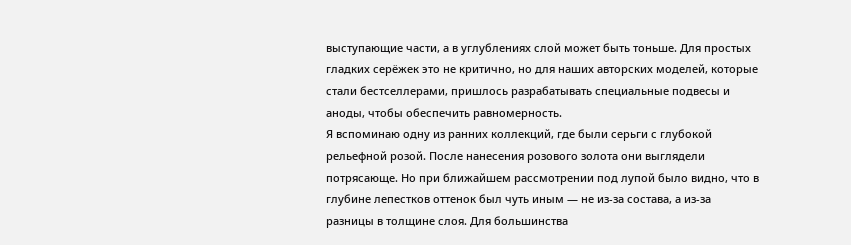выступающие части, а в углублениях слой может быть тоньше. Для простых гладких серёжек это не критично, но для наших авторских моделей, которые стали бестселлерами, пришлось разрабатывать специальные подвесы и аноды, чтобы обеспечить равномерность.
Я вспоминаю одну из ранних коллекций, где были серьги с глубокой рельефной розой. После нанесения розового золота они выглядели потрясающе. Но при ближайшем рассмотрении под лупой было видно, что в глубине лепестков оттенок был чуть иным — не из-за состава, а из-за разницы в толщине слоя. Для большинства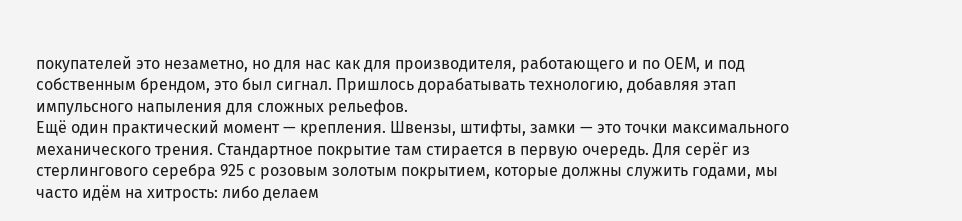покупателей это незаметно, но для нас как для производителя, работающего и по OEM, и под собственным брендом, это был сигнал. Пришлось дорабатывать технологию, добавляя этап импульсного напыления для сложных рельефов.
Ещё один практический момент — крепления. Швензы, штифты, замки — это точки максимального механического трения. Стандартное покрытие там стирается в первую очередь. Для серёг из стерлингового серебра 925 с розовым золотым покрытием, которые должны служить годами, мы часто идём на хитрость: либо делаем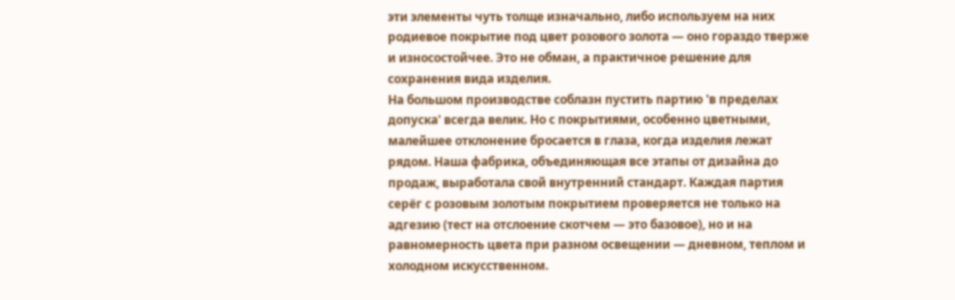эти элементы чуть толще изначально, либо используем на них родиевое покрытие под цвет розового золота — оно гораздо тверже и износостойчее. Это не обман, а практичное решение для сохранения вида изделия.
На большом производстве соблазн пустить партию 'в пределах допуска' всегда велик. Но с покрытиями, особенно цветными, малейшее отклонение бросается в глаза, когда изделия лежат рядом. Наша фабрика, объединяющая все этапы от дизайна до продаж, выработала свой внутренний стандарт. Каждая партия серёг с розовым золотым покрытием проверяется не только на адгезию (тест на отслоение скотчем — это базовое), но и на равномерность цвета при разном освещении — дневном, теплом и холодном искусственном.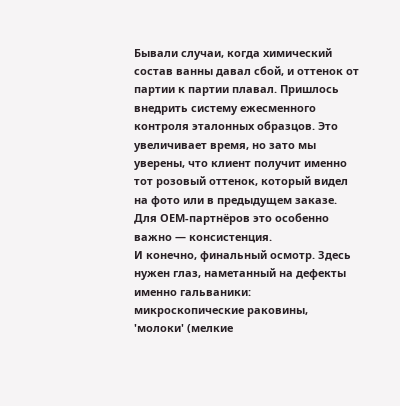Бывали случаи, когда химический состав ванны давал сбой, и оттенок от партии к партии плавал. Пришлось внедрить систему ежесменного контроля эталонных образцов. Это увеличивает время, но зато мы уверены, что клиент получит именно тот розовый оттенок, который видел на фото или в предыдущем заказе. Для OEM-партнёров это особенно важно — консистенция.
И конечно, финальный осмотр. Здесь нужен глаз, наметанный на дефекты именно гальваники: микроскопические раковины, 'молоки' (мелкие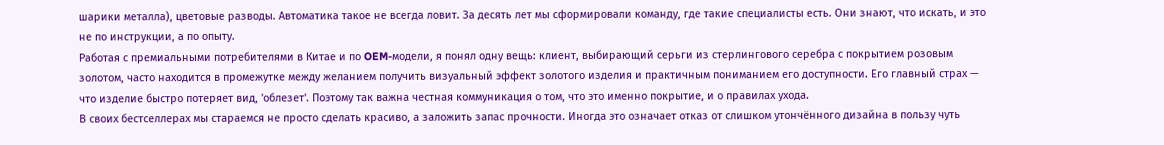шарики металла), цветовые разводы. Автоматика такое не всегда ловит. За десять лет мы сформировали команду, где такие специалисты есть. Они знают, что искать, и это не по инструкции, а по опыту.
Работая с премиальными потребителями в Китае и по OEM-модели, я понял одну вещь: клиент, выбирающий серьги из стерлингового серебра с покрытием розовым золотом, часто находится в промежутке между желанием получить визуальный эффект золотого изделия и практичным пониманием его доступности. Его главный страх — что изделие быстро потеряет вид, 'облезет'. Поэтому так важна честная коммуникация о том, что это именно покрытие, и о правилах ухода.
В своих бестселлерах мы стараемся не просто сделать красиво, а заложить запас прочности. Иногда это означает отказ от слишком утончённого дизайна в пользу чуть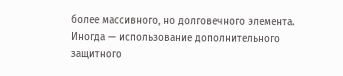более массивного, но долговечного элемента. Иногда — использование дополнительного защитного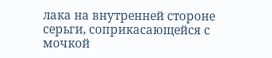лака на внутренней стороне серьги, соприкасающейся с мочкой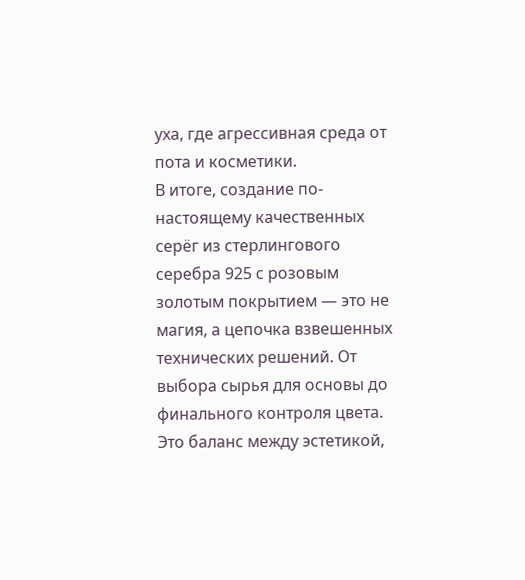уха, где агрессивная среда от пота и косметики.
В итоге, создание по-настоящему качественных серёг из стерлингового серебра 925 с розовым золотым покрытием — это не магия, а цепочка взвешенных технических решений. От выбора сырья для основы до финального контроля цвета. Это баланс между эстетикой,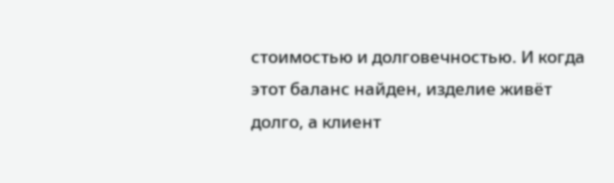стоимостью и долговечностью. И когда этот баланс найден, изделие живёт долго, а клиент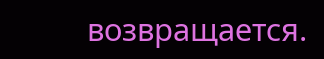возвращается.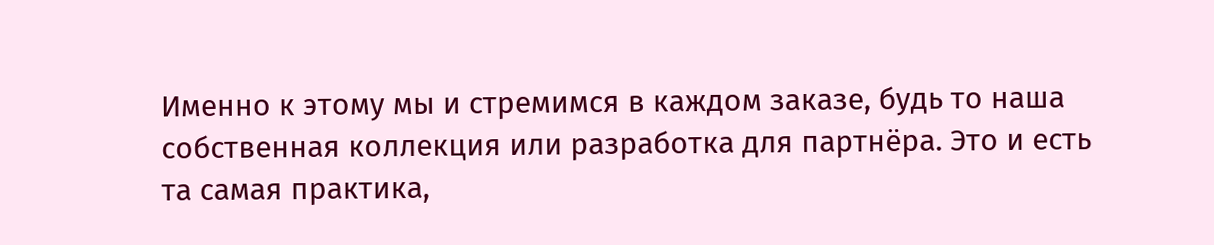Именно к этому мы и стремимся в каждом заказе, будь то наша собственная коллекция или разработка для партнёра. Это и есть та самая практика,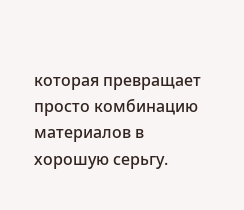которая превращает просто комбинацию материалов в хорошую серьгу.